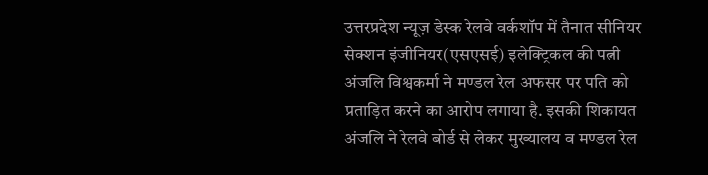उत्तरप्रदेश न्यूज़ डेस्क रेलवे वर्कशॉप में तैनात सीनियर सेक्शन इंजीनियर(एसएसई) इलेक्ट्रिकल की पत्नी अंजलि विश्वकर्मा ने मण्डल रेल अफसर पर पति को प्रताड़ित करने का आरोप लगाया है. इसकी शिकायत अंजलि ने रेलवे बोर्ड से लेकर मुख्यालय व मण्डल रेल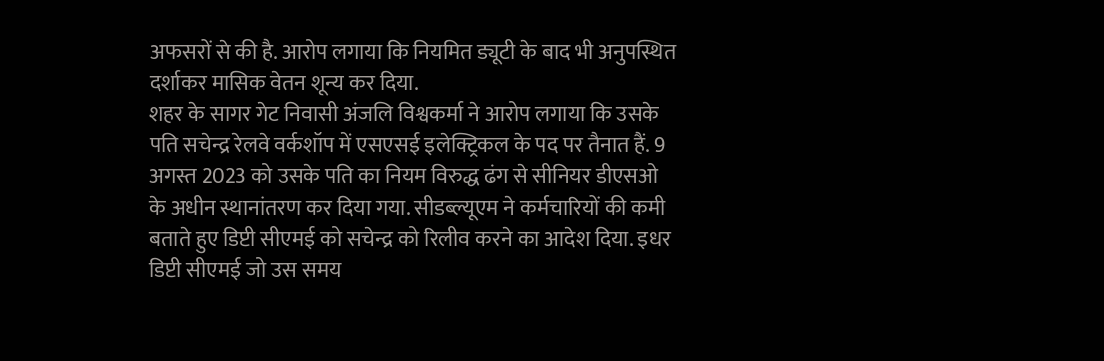अफसरों से की है. आरोप लगाया कि नियमित ड्यूटी के बाद भी अनुपस्थित दर्शाकर मासिक वेतन शून्य कर दिया.
शहर के सागर गेट निवासी अंजलि विश्वकर्मा ने आरोप लगाया कि उसके पति सचेन्द्र रेलवे वर्कशॉप में एसएसई इलेक्ट्रिकल के पद पर तैनात हैं. 9 अगस्त 2023 को उसके पति का नियम विरुद्ध ढंग से सीनियर डीएसओ के अधीन स्थानांतरण कर दिया गया. सीडब्ल्यूएम ने कर्मचारियों की कमी बताते हुए डिप्टी सीएमई को सचेन्द्र को रिलीव करने का आदेश दिया. इधर डिप्टी सीएमई जो उस समय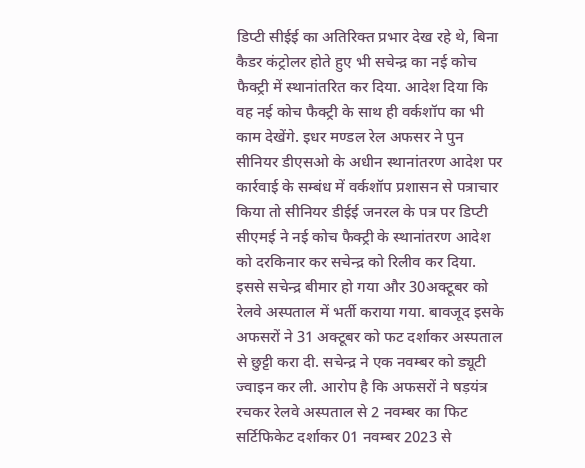डिप्टी सीईई का अतिरिक्त प्रभार देख रहे थे, बिना कैडर कंट्रोलर होते हुए भी सचेन्द्र का नई कोच फैक्ट्री में स्थानांतरित कर दिया. आदेश दिया कि वह नई कोच फैक्ट्री के साथ ही वर्कशॉप का भी काम देखेंगे. इधर मण्डल रेल अफसर ने पुन सीनियर डीएसओ के अधीन स्थानांतरण आदेश पर कार्रवाई के सम्बंध में वर्कशॉप प्रशासन से पत्राचार किया तो सीनियर डीईई जनरल के पत्र पर डिप्टी सीएमई ने नई कोच फैक्ट्री के स्थानांतरण आदेश को दरकिनार कर सचेन्द्र को रिलीव कर दिया. इससे सचेन्द्र बीमार हो गया और 30अक्टूबर को रेलवे अस्पताल में भर्ती कराया गया. बावजूद इसके अफसरों ने 31 अक्टूबर को फट दर्शाकर अस्पताल से छुट्टी करा दी. सचेन्द्र ने एक नवम्बर को ड्यूटी ज्वाइन कर ली. आरोप है कि अफसरों ने षड़यंत्र रचकर रेलवे अस्पताल से 2 नवम्बर का फिट सर्टिफिकेट दर्शाकर 01 नवम्बर 2023 से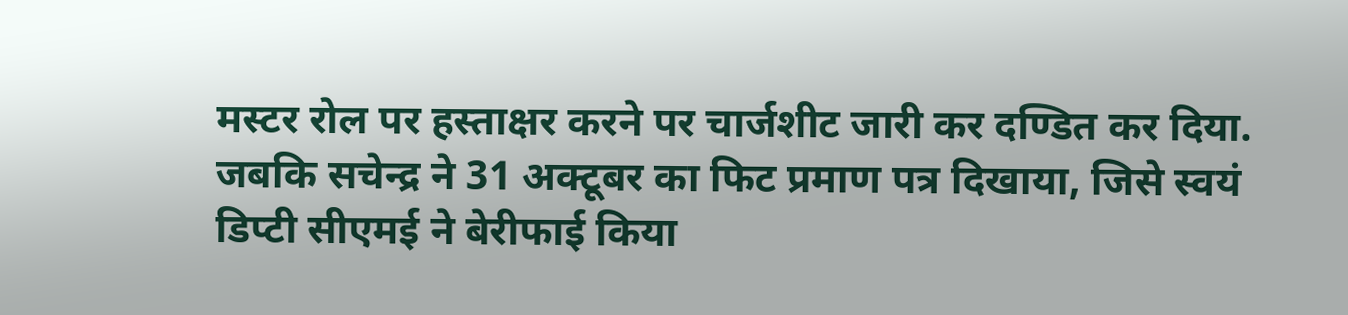मस्टर रोल पर हस्ताक्षर करने पर चार्जशीट जारी कर दण्डित कर दिया. जबकि सचेन्द्र ने 31 अक्टूबर का फिट प्रमाण पत्र दिखाया, जिसे स्वयं डिप्टी सीएमई ने बेरीफाई किया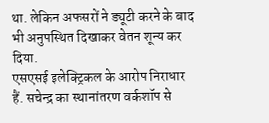था. लेकिन अफसरों ने ड्यूटी करने के बाद भी अनुपस्थित दिखाकर वेतन शून्य कर दिया.
एसएसई इलेक्ट्रिकल के आरोप निराधार हैं. सचेन्द्र का स्थानांतरण वर्कशॉप से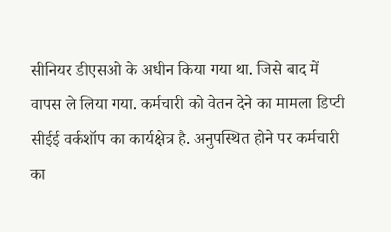सीनियर डीएसओ के अधीन किया गया था. जिसे बाद में वापस ले लिया गया. कर्मचारी को वेतन देने का मामला डिप्टी सीईई वर्कशॉप का कार्यक्षेत्र है. अनुपस्थित होने पर कर्मचारी का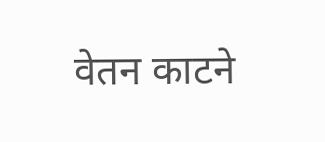वेतन काटने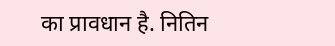का प्रावधान है. नितिन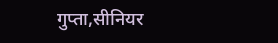गुप्ता,सीनियर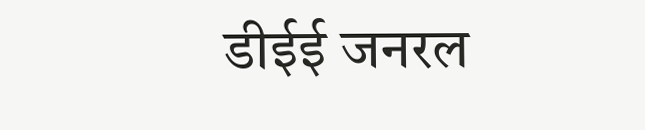डीईई जनरल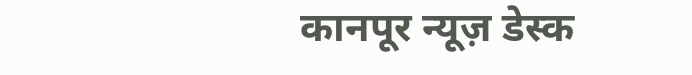कानपूर न्यूज़ डेस्क